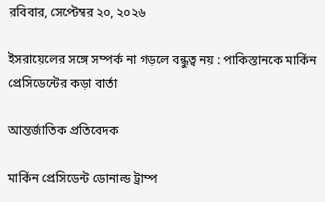রবিবার, সেপ্টেম্বর ২০, ২০২৬

ইসরায়েলের সঙ্গে সম্পর্ক না গড়লে বন্ধুত্ব নয় : পাকিস্তানকে মার্কিন প্রেসিডেন্টের কড়া বার্তা

আন্তর্জাতিক প্রতিবেদক

মার্কিন প্রেসিডেন্ট ডোনাল্ড ট্রাম্প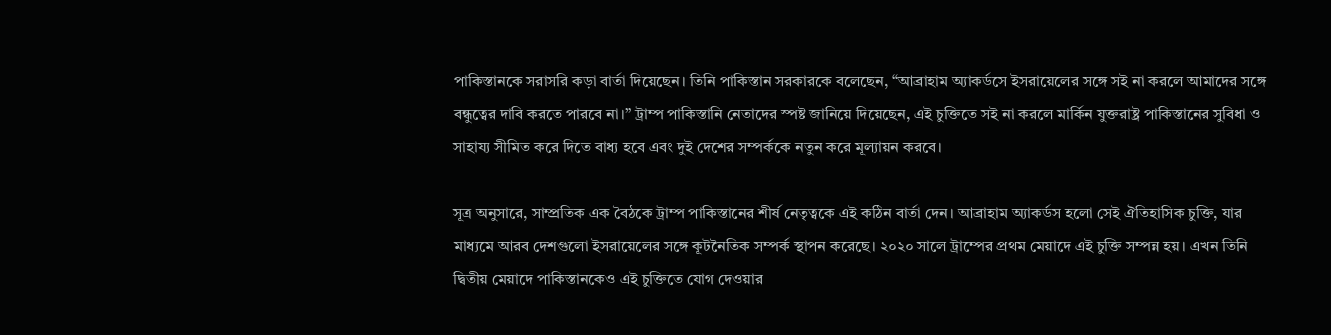পাকিস্তানকে সরাসরি কড়া বার্তা দিয়েছেন। তিনি পাকিস্তান সরকারকে বলেছেন, “আব্রাহাম অ্যাকর্ডসে ইসরায়েলের সঙ্গে সই না করলে আমাদের সঙ্গে বন্ধুত্বের দাবি করতে পারবে না।” ট্রাম্প পাকিস্তানি নেতাদের স্পষ্ট জানিয়ে দিয়েছেন, এই চুক্তিতে সই না করলে মার্কিন যুক্তরাষ্ট্র পাকিস্তানের সুবিধা ও সাহায্য সীমিত করে দিতে বাধ্য হবে এবং দুই দেশের সম্পর্ককে নতুন করে মূল্যায়ন করবে।

সূত্র অনুসারে, সাম্প্রতিক এক বৈঠকে ট্রাম্প পাকিস্তানের শীর্ষ নেতৃত্বকে এই কঠিন বার্তা দেন। আব্রাহাম অ্যাকর্ডস হলো সেই ঐতিহাসিক চুক্তি, যার মাধ্যমে আরব দেশগুলো ইসরায়েলের সঙ্গে কূটনৈতিক সম্পর্ক স্থাপন করেছে। ২০২০ সালে ট্রাম্পের প্রথম মেয়াদে এই চুক্তি সম্পন্ন হয়। এখন তিনি দ্বিতীয় মেয়াদে পাকিস্তানকেও এই চুক্তিতে যোগ দেওয়ার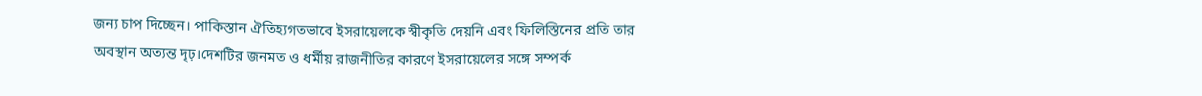জন্য চাপ দিচ্ছেন। পাকিস্তান ঐতিহ্যগতভাবে ইসরায়েলকে স্বীকৃতি দেয়নি এবং ফিলিস্তিনের প্রতি তার অবস্থান অত্যন্ত দৃঢ়।দেশটির জনমত ও ধর্মীয় রাজনীতির কারণে ইসরায়েলের সঙ্গে সম্পর্ক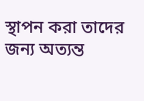স্থাপন করা তাদের জন্য অত্যন্ত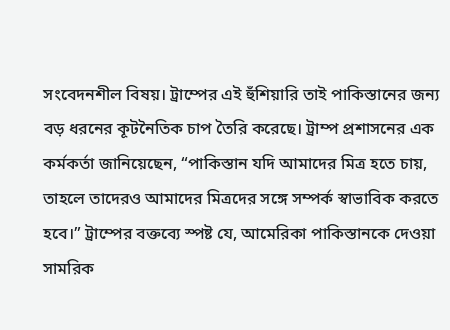সংবেদনশীল বিষয়। ট্রাম্পের এই হুঁশিয়ারি তাই পাকিস্তানের জন্য বড় ধরনের কূটনৈতিক চাপ তৈরি করেছে। ট্রাম্প প্রশাসনের এক কর্মকর্তা জানিয়েছেন, “পাকিস্তান যদি আমাদের মিত্র হতে চায়, তাহলে তাদেরও আমাদের মিত্রদের সঙ্গে সম্পর্ক স্বাভাবিক করতে হবে।” ট্রাম্পের বক্তব্যে স্পষ্ট যে, আমেরিকা পাকিস্তানকে দেওয়া সামরিক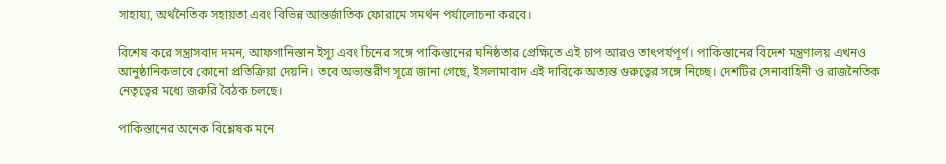সাহায্য, অর্থনৈতিক সহায়তা এবং বিভিন্ন আন্তর্জাতিক ফোরামে সমর্থন পর্যালোচনা করবে।

বিশেষ করে সন্ত্রাসবাদ দমন, আফগানিস্তান ইস্যু এবং চিনের সঙ্গে পাকিস্তানের ঘনিষ্ঠতার প্রেক্ষিতে এই চাপ আরও তাৎপর্যপূর্ণ। পাকিস্তানের বিদেশ মন্ত্রণালয় এখনও আনুষ্ঠানিকভাবে কোনো প্রতিক্রিয়া দেয়নি। তবে অভ্যন্তরীণ সূত্রে জানা গেছে, ইসলামাবাদ এই দাবিকে অত্যন্ত গুরুত্বের সঙ্গে নিচ্ছে। দেশটির সেনাবাহিনী ও রাজনৈতিক নেতৃত্বের মধ্যে জরুরি বৈঠক চলছে।

পাকিস্তানের অনেক বিশ্লেষক মনে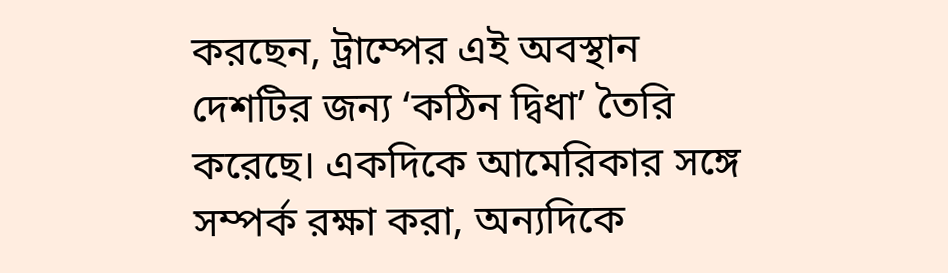করছেন, ট্রাম্পের এই অবস্থান দেশটির জন্য ‘কঠিন দ্বিধা’ তৈরি করেছে। একদিকে আমেরিকার সঙ্গে সম্পর্ক রক্ষা করা, অন্যদিকে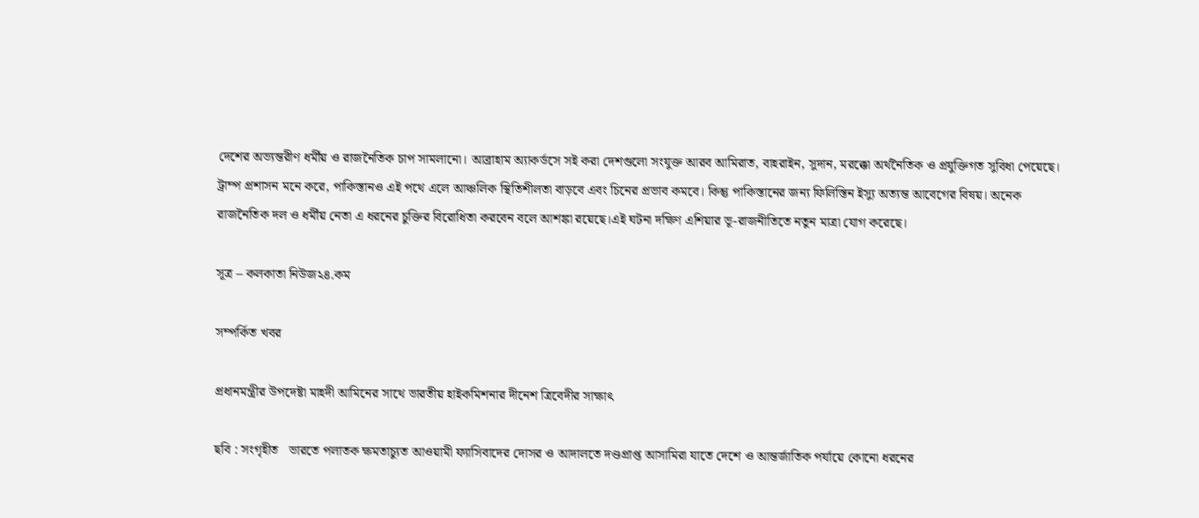দেশের অভ্যন্তরীণ ধর্মীয় ও রাজনৈতিক চাপ সামলানো। আব্রাহাম অ্যাকর্ডসে সই করা দেশগুলো সংযুক্ত আরব আমিরাত, বাহরাইন, সুদান, মরক্কো অর্থনৈতিক ও প্রযুক্তিগত সুবিধা পেয়েছে। ট্রাম্প প্রশাসন মনে করে, পাকিস্তানও এই পথে এলে আঞ্চলিক স্থিতিশীলতা বাড়বে এবং চিনের প্রভাব কমবে। কিন্তু পাকিস্তানের জন্য ফিলিস্তিন ইস্যু অত্যন্ত আবেগের বিষয়। অনেক রাজনৈতিক দল ও ধর্মীয় নেতা এ ধরনের চুক্তির বিরোধিতা করবেন বলে আশঙ্কা রয়েছে।এই ঘটনা দক্ষিণ এশিয়ার ভূ-রাজনীতিতে নতুন মাত্রা যোগ করেছে।

সূত্র – কলকাতা নিউজ২৪.কম

সম্পর্কিত খবর

প্রধানমন্ত্রীর উপদেষ্টা মাহদী আমিনের সাথে ভারতীয় হাইকমিশনার দীনেশ ত্রিবেদীর সাক্ষাৎ

ছবি : সংগৃহীত   ভারতে পলাতক ক্ষমতাচ্যুত আওয়ামী ফ্যাসিবাদের দোসর ও আদালতে দণ্ডপ্রাপ্ত আসামিরা যাতে দেশে ও আন্তর্জাতিক পর্যায়ে কোনো ধরনের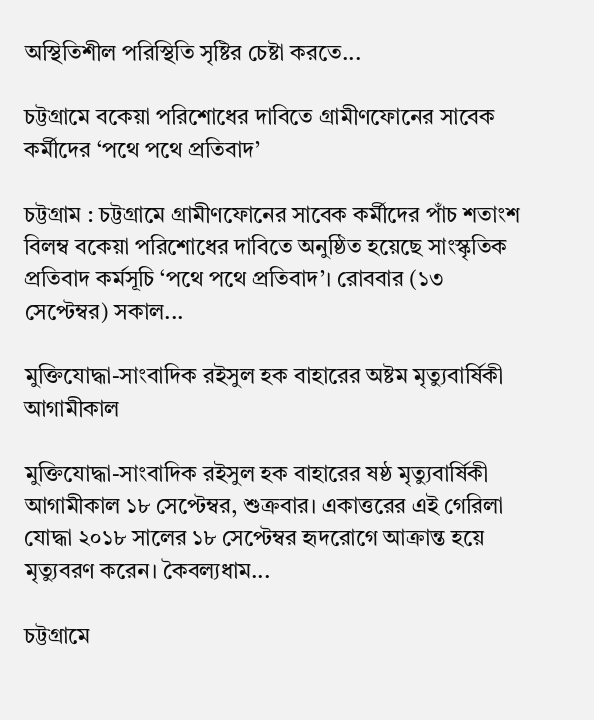অস্থিতিশীল পরিস্থিতি সৃষ্টির চেষ্টা করতে...

চট্টগ্রামে বকেয়া পরিশোধের দাবিতে গ্রামীণফোনের সাবেক কর্মীদের ‘পথে পথে প্রতিবাদ’

চট্টগ্রাম : চট্টগ্রামে গ্রামীণফোনের সাবেক কর্মীদের পাঁচ শতাংশ বিলম্ব বকেয়া পরিশোধের দাবিতে অনুষ্ঠিত হয়েছে সাংস্কৃতিক প্রতিবাদ কর্মসূচি ‘পথে পথে প্রতিবাদ’। রোববার (১৩ সেপ্টেম্বর) সকাল...

মুক্তিযোদ্ধা-সাংবাদিক রইসুল হক বাহারের অষ্টম মৃত্যুবার্ষিকী আগামীকাল

মুক্তিযোদ্ধা-সাংবাদিক রইসুল হক বাহারের ষষ্ঠ মৃত্যুবার্ষিকী আগামীকাল ১৮ সেপ্টেম্বর, শুক্রবার। একাত্তরের এই গেরিলা যোদ্ধা ২০১৮ সালের ১৮ সেপ্টেম্বর হৃদরোগে আক্রান্ত হয়ে মৃত্যুবরণ করেন। কৈবল্যধাম...

চট্টগ্রামে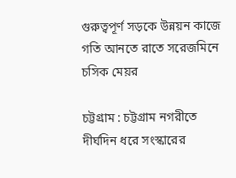গুরুত্বপূর্ণ সড়কে উন্নয়ন কাজে গতি আনতে রাতে সরেজমিনে চসিক মেয়র

চট্টগ্রাম : চট্টগ্রাম নগরীতে দীর্ঘদিন ধরে সংস্কারের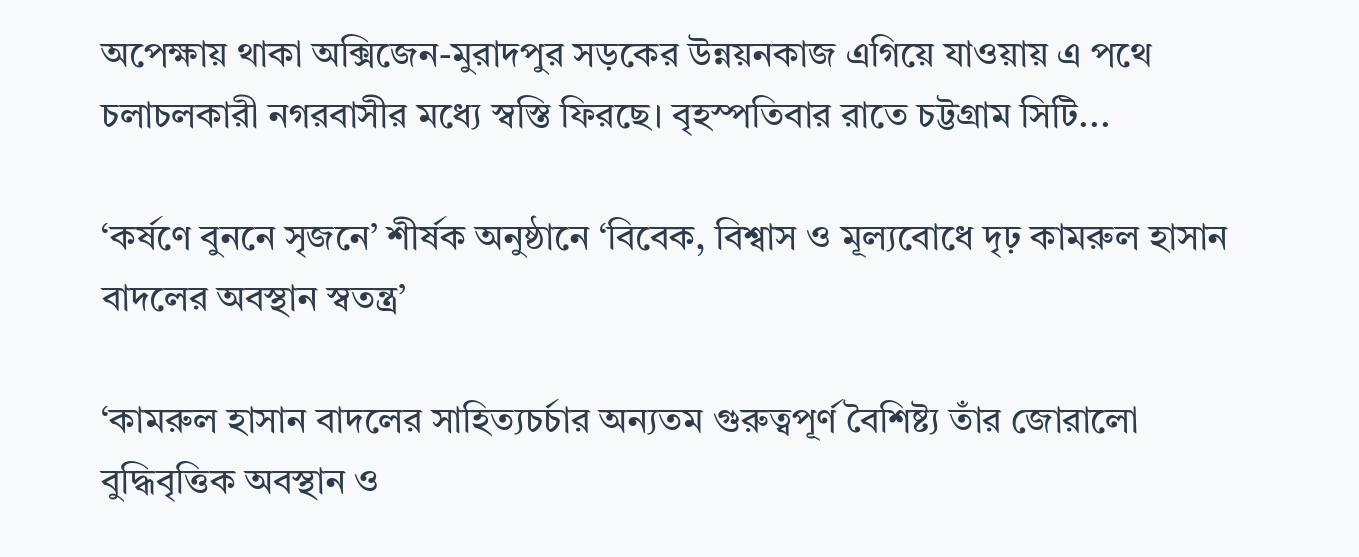অপেক্ষায় থাকা অক্সিজেন-মুরাদপুর সড়কের উন্নয়নকাজ এগিয়ে যাওয়ায় এ পথে চলাচলকারী নগরবাসীর মধ্যে স্বস্তি ফিরছে। বৃহস্পতিবার রাতে চট্টগ্রাম সিটি...

‘কর্ষণে বুননে সৃজনে’ শীর্ষক অনুষ্ঠানে ‘বিবেক, বিশ্বাস ও মূল্যবোধে দৃঢ় কামরুল হাসান বাদলের অবস্থান স্বতন্ত্র’

‘কামরুল হাসান বাদলের সাহিত্যচর্চার অন্যতম গুরুত্বপূর্ণ বৈশিষ্ট্য তাঁর জোরালো বুদ্ধিবৃত্তিক অবস্থান ও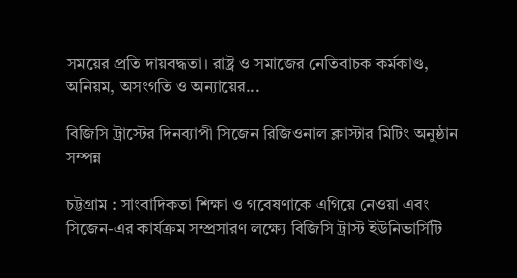সময়ের প্রতি দায়বদ্ধতা। রাষ্ট্র ও সমাজের নেতিবাচক কর্মকাণ্ড, অনিয়ম, অসংগতি ও অন্যায়ের...

বিজিসি ট্রাস্টের দিনব্যাপী সিজেন রিজিওনাল ক্লাস্টার মিটিং অনুষ্ঠান সম্পন্ন

চট্টগ্রাম : সাংবাদিকতা শিক্ষা ও গবেষণাকে এগিয়ে নেওয়া এবং সিজেন-এর কার্যক্রম সম্প্রসারণ লক্ষ্যে বিজিসি ট্রাস্ট ইউনিভার্সিটি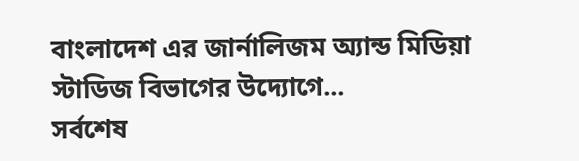বাংলাদেশ এর জার্নালিজম অ্যান্ড মিডিয়া স্টাডিজ বিভাগের উদ্যোগে...
সর্বশেষ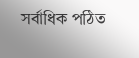সর্বাধিক পঠিত